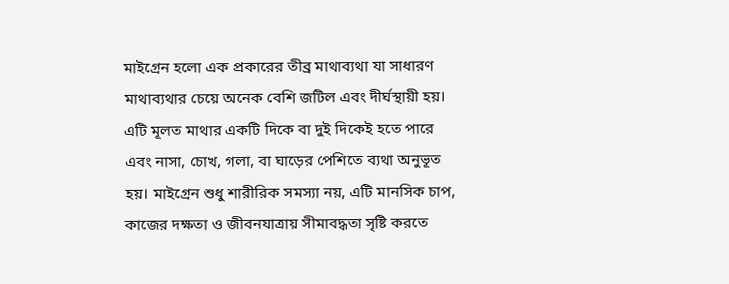মাইগ্রেন হলো এক প্রকারের তীব্র মাথাব্যথা যা সাধারণ মাথাব্যথার চেয়ে অনেক বেশি জটিল এবং দীর্ঘস্থায়ী হয়। এটি মূলত মাথার একটি দিকে বা দুই দিকেই হতে পারে এবং নাসা, চোখ, গলা, বা ঘাড়ের পেশিতে ব্যথা অনুভূত হয়। মাইগ্রেন শুধু শারীরিক সমস্যা নয়, এটি মানসিক চাপ, কাজের দক্ষতা ও জীবনযাত্রায় সীমাবদ্ধতা সৃষ্টি করতে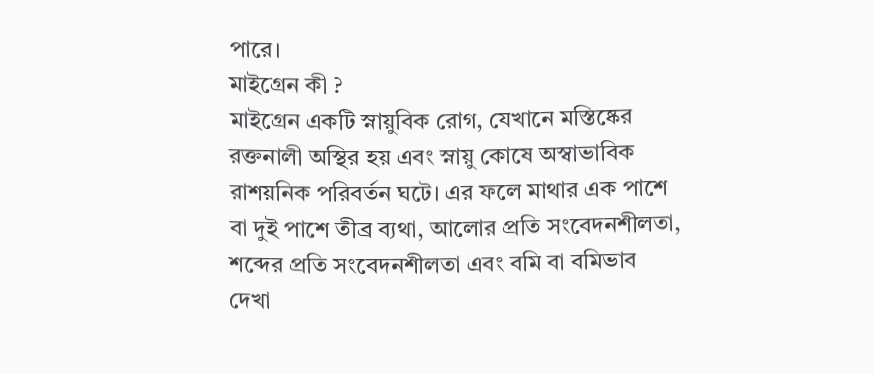পারে।
মাইগ্রেন কী ?
মাইগ্রেন একটি স্নায়ুবিক রোগ, যেখানে মস্তিষ্কের রক্তনালী অস্থির হয় এবং স্নায়ু কোষে অস্বাভাবিক রাশয়নিক পরিবর্তন ঘটে। এর ফলে মাথার এক পাশে বা দুই পাশে তীব্র ব্যথা, আলোর প্রতি সংবেদনশীলতা, শব্দের প্রতি সংবেদনশীলতা এবং বমি বা বমিভাব দেখা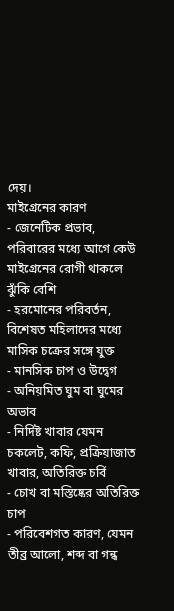দেয়।
মাইগ্রেনের কারণ
- জেনেটিক প্রভাব, পরিবারের মধ্যে আগে কেউ মাইগ্রেনের রোগী থাকলে ঝুঁকি বেশি
- হরমোনের পরিবর্তন, বিশেষত মহিলাদের মধ্যে মাসিক চক্রের সঙ্গে যুক্ত
- মানসিক চাপ ও উদ্বেগ
- অনিয়মিত ঘুম বা ঘুমের অভাব
- নির্দিষ্ট খাবার যেমন চকলেট, কফি, প্রক্রিয়াজাত খাবার, অতিরিক্ত চর্বি
- চোখ বা মস্তিষ্কের অতিরিক্ত চাপ
- পরিবেশগত কারণ, যেমন তীব্র আলো, শব্দ বা গন্ধ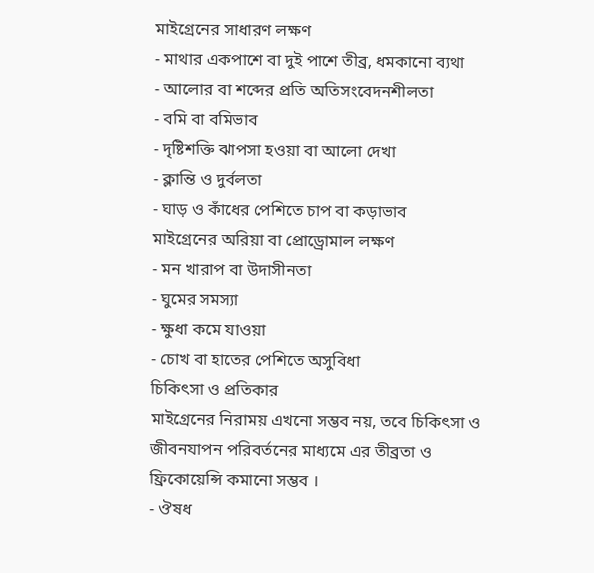মাইগ্রেনের সাধারণ লক্ষণ
- মাথার একপাশে বা দুই পাশে তীব্র, ধমকানো ব্যথা
- আলোর বা শব্দের প্রতি অতিসংবেদনশীলতা
- বমি বা বমিভাব
- দৃষ্টিশক্তি ঝাপসা হওয়া বা আলো দেখা
- ক্লান্তি ও দুর্বলতা
- ঘাড় ও কাঁধের পেশিতে চাপ বা কড়াভাব
মাইগ্রেনের অরিয়া বা প্রোড্রোমাল লক্ষণ
- মন খারাপ বা উদাসীনতা
- ঘুমের সমস্যা
- ক্ষুধা কমে যাওয়া
- চোখ বা হাতের পেশিতে অসুবিধা
চিকিৎসা ও প্রতিকার
মাইগ্রেনের নিরাময় এখনো সম্ভব নয়, তবে চিকিৎসা ও জীবনযাপন পরিবর্তনের মাধ্যমে এর তীব্রতা ও ফ্রিকোয়েন্সি কমানো সম্ভব ।
- ঔষধ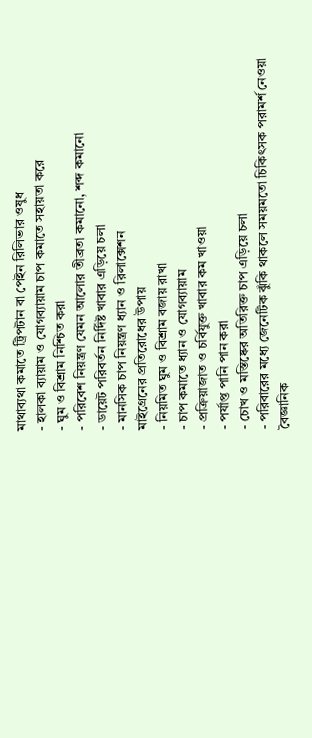মাথাব্যথা কমাতে ট্রিপটান বা পেইন রিলিভার ওষুধ
- হালকা ব্যায়াম ও যোগব্যায়াম চাপ কমাতে সহায়তা করে
- ঘুম ও বিশ্রাম নিশ্চিত করা
- পরিবেশ নিয়ন্ত্রণ যেমন আলোর তীব্রতা কমানো, শব্দ কমানো
- ডায়েট পরিবর্তন নির্দিষ্ট খাবার এড়িয়ে চলা
- মানসিক চাপ নিয়ন্ত্রণ ধ্যান ও রিলাক্সেশন
মাইগ্রেনের প্রতিরোধের উপায়
- নিয়মিত ঘুম ও বিশ্রাম বজায় রাখা
- চাপ কমাতে ধ্যান ও যোগব্যায়াম
- প্রক্রিয়াজাত ও চর্বিযুক্ত খাবার কম খাওয়া
- পর্যাপ্ত পানি পান করা
- চোখ ও মস্তিষ্কের অতিরিক্ত চাপ এড়িয়ে চলা
- পরিবারের মধ্যে জেনেটিক ঝুঁকি থাকলে সময়মতো চিকিৎসক পরামর্শ নেওয়া
বৈজ্ঞানিক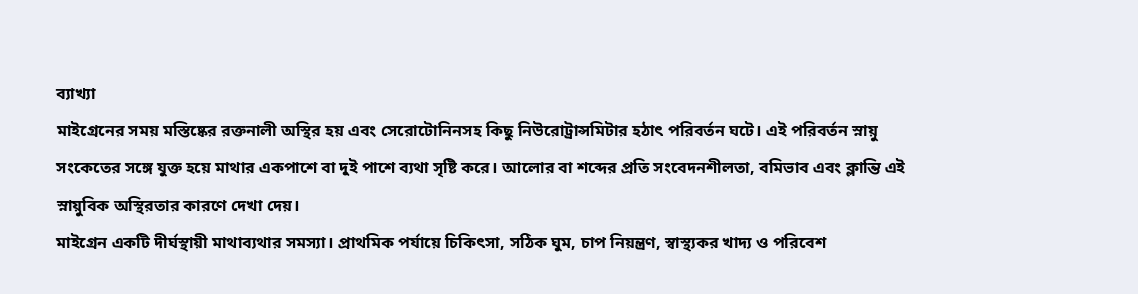ব্যাখ্যা
মাইগ্রেনের সময় মস্তিষ্কের রক্তনালী অস্থির হয় এবং সেরোটোনিনসহ কিছু নিউরোট্রান্সমিটার হঠাৎ পরিবর্তন ঘটে। এই পরিবর্তন স্নায়ু সংকেতের সঙ্গে যুক্ত হয়ে মাথার একপাশে বা দুই পাশে ব্যথা সৃষ্টি করে। আলোর বা শব্দের প্রতি সংবেদনশীলতা, বমিভাব এবং ক্লান্তি এই স্নায়ুবিক অস্থিরতার কারণে দেখা দেয়।
মাইগ্রেন একটি দীর্ঘস্থায়ী মাথাব্যথার সমস্যা। প্রাথমিক পর্যায়ে চিকিৎসা, সঠিক ঘুম, চাপ নিয়ন্ত্রণ, স্বাস্থ্যকর খাদ্য ও পরিবেশ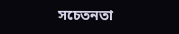সচেতনতা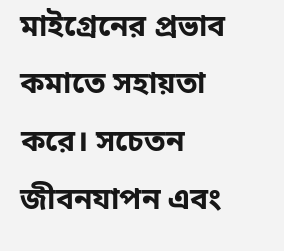মাইগ্রেনের প্রভাব কমাতে সহায়তা করে। সচেতন জীবনযাপন এবং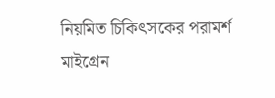নিয়মিত চিকিৎসকের পরামর্শ মাইগ্রেন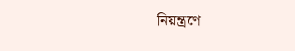নিয়ন্ত্রণে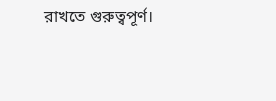রাখতে গুরুত্বপূর্ণ।